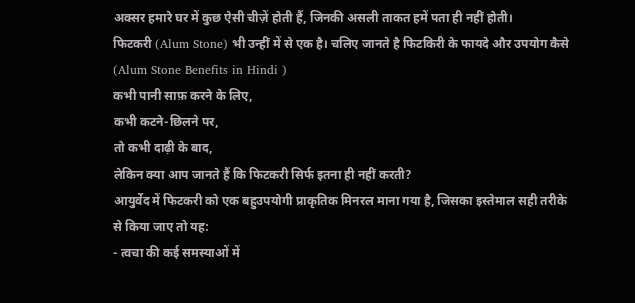अक्सर हमारे घर में कुछ ऐसी चीज़ें होती हैं, जिनकी असली ताकत हमें पता ही नहीं होती।
फिटकरी (Alum Stone) भी उन्हीं में से एक है। चलिए जानते है फिटकिरी के फायदे और उपयोग कैसे (Alum Stone Benefits in Hindi )
कभी पानी साफ़ करने के लिए,
कभी कटने-छिलने पर,
तो कभी दाढ़ी के बाद,
लेकिन क्या आप जानते हैं कि फिटकरी सिर्फ इतना ही नहीं करती?
आयुर्वेद में फिटकरी को एक बहुउपयोगी प्राकृतिक मिनरल माना गया है, जिसका इस्तेमाल सही तरीके से किया जाए तो यह:
- त्वचा की कई समस्याओं में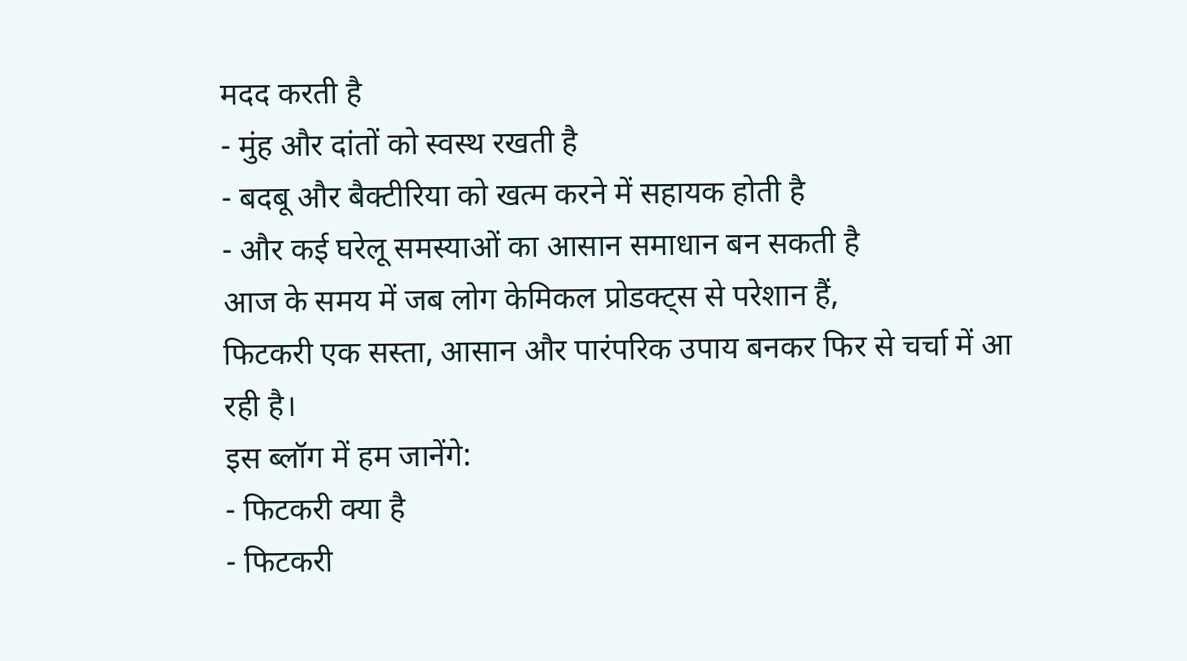मदद करती है
- मुंह और दांतों को स्वस्थ रखती है
- बदबू और बैक्टीरिया को खत्म करने में सहायक होती है
- और कई घरेलू समस्याओं का आसान समाधान बन सकती है
आज के समय में जब लोग केमिकल प्रोडक्ट्स से परेशान हैं,
फिटकरी एक सस्ता, आसान और पारंपरिक उपाय बनकर फिर से चर्चा में आ रही है।
इस ब्लॉग में हम जानेंगे:
- फिटकरी क्या है
- फिटकरी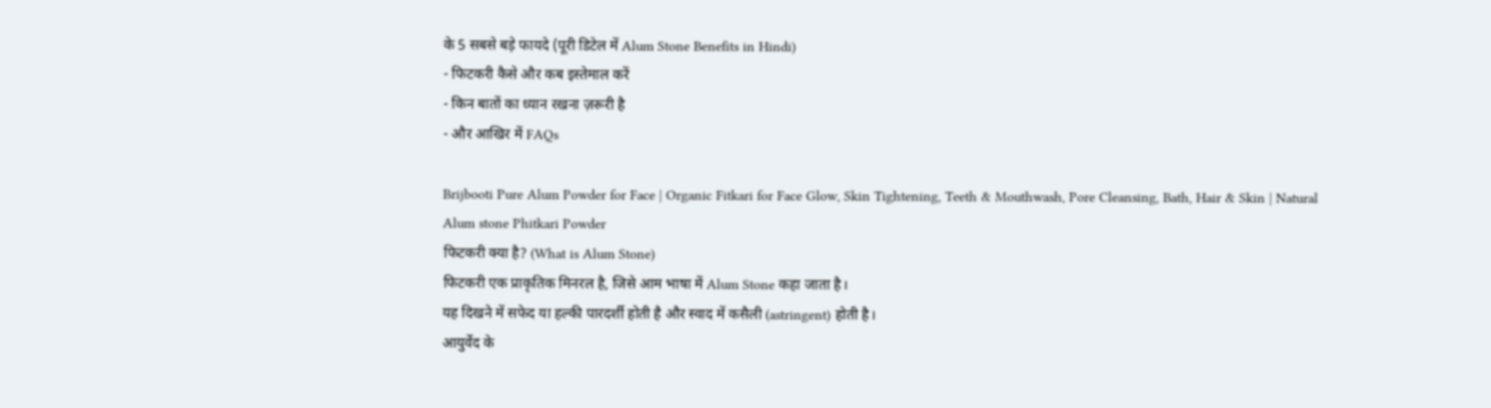के 5 सबसे बड़े फायदे (पूरी डिटेल में Alum Stone Benefits in Hindi)
- फिटकरी कैसे और कब इस्तेमाल करें
- किन बातों का ध्यान रखना ज़रूरी है
- और आखिर में FAQs

Brijbooti Pure Alum Powder for Face | Organic Fitkari for Face Glow, Skin Tightening, Teeth & Mouthwash, Pore Cleansing, Bath, Hair & Skin | Natural Alum stone Phitkari Powder
फिटकरी क्या है? (What is Alum Stone)
फिटकरी एक प्राकृतिक मिनरल है, जिसे आम भाषा में Alum Stone कहा जाता है।
यह दिखने में सफेद या हल्की पारदर्शी होती है और स्वाद में कसैली (astringent) होती है।
आयुर्वेद के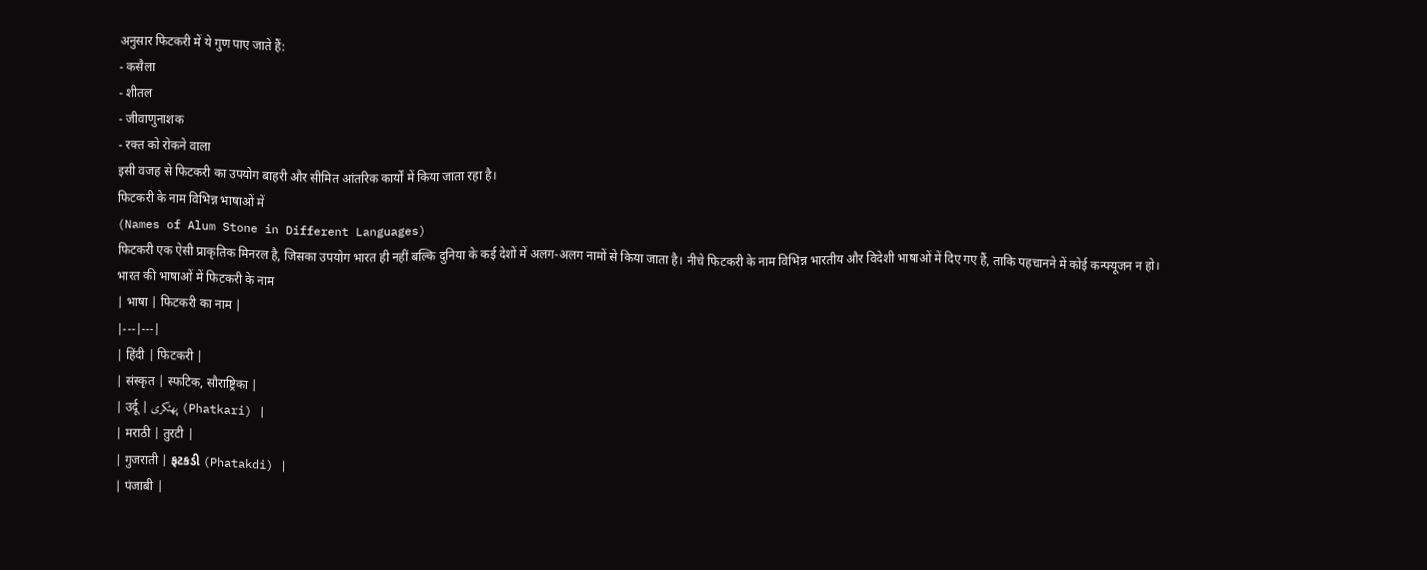अनुसार फिटकरी में ये गुण पाए जाते हैं:
- कसैला
- शीतल
- जीवाणुनाशक
- रक्त को रोकने वाला
इसी वजह से फिटकरी का उपयोग बाहरी और सीमित आंतरिक कार्यों में किया जाता रहा है।
फिटकरी के नाम विभिन्न भाषाओं में
(Names of Alum Stone in Different Languages)
फिटकरी एक ऐसी प्राकृतिक मिनरल है, जिसका उपयोग भारत ही नहीं बल्कि दुनिया के कई देशों में अलग-अलग नामों से किया जाता है। नीचे फिटकरी के नाम विभिन्न भारतीय और विदेशी भाषाओं में दिए गए हैं, ताकि पहचानने में कोई कन्फ्यूजन न हो।
भारत की भाषाओं में फिटकरी के नाम
| भाषा | फिटकरी का नाम |
|---|---|
| हिंदी | फिटकरी |
| संस्कृत | स्फटिक, सौराष्ट्रिका |
| उर्दू | پھٹکری (Phatkari) |
| मराठी | तुरटी |
| गुजराती | ફટકડી (Phatakdi) |
| पंजाबी |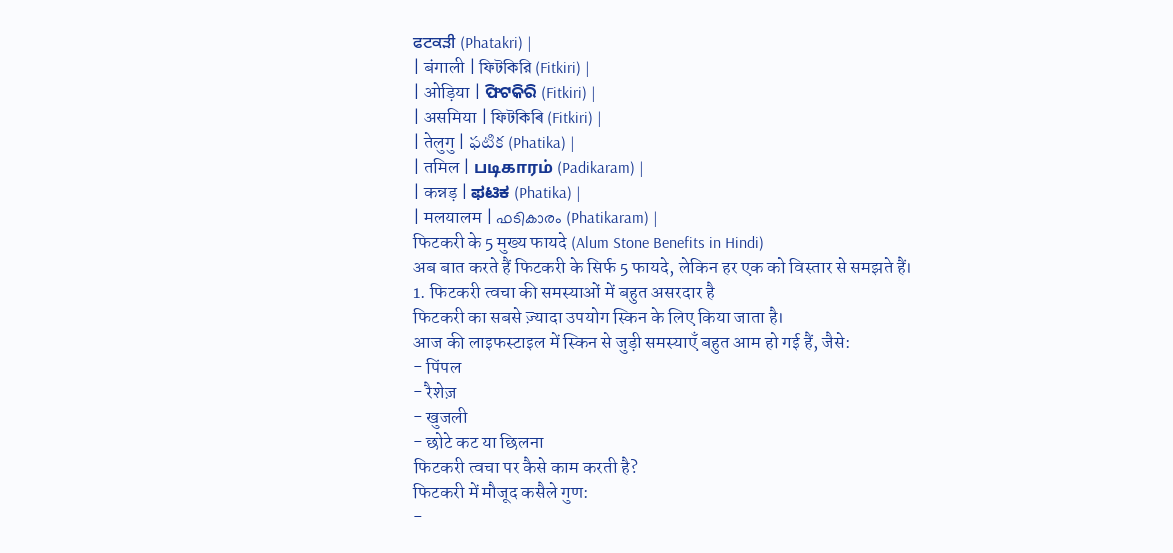ਫਟਕੜੀ (Phatakri) |
| बंगाली | ফিটকিরি (Fitkiri) |
| ओड़िया | ଫିଟକିରି (Fitkiri) |
| असमिया | ফিটকিৰি (Fitkiri) |
| तेलुगु | ఫటిక (Phatika) |
| तमिल | படிகாரம் (Padikaram) |
| कन्नड़ | ಫಟಿಕ (Phatika) |
| मलयालम | ഫടികാരം (Phatikaram) |
फिटकरी के 5 मुख्य फायदे (Alum Stone Benefits in Hindi)
अब बात करते हैं फिटकरी के सिर्फ 5 फायदे, लेकिन हर एक को विस्तार से समझते हैं।
1. फिटकरी त्वचा की समस्याओं में बहुत असरदार है
फिटकरी का सबसे ज़्यादा उपयोग स्किन के लिए किया जाता है।
आज की लाइफस्टाइल में स्किन से जुड़ी समस्याएँ बहुत आम हो गई हैं, जैसे:
- पिंपल
- रैशेज़
- खुजली
- छोटे कट या छिलना
फिटकरी त्वचा पर कैसे काम करती है?
फिटकरी में मौजूद कसैले गुण:
-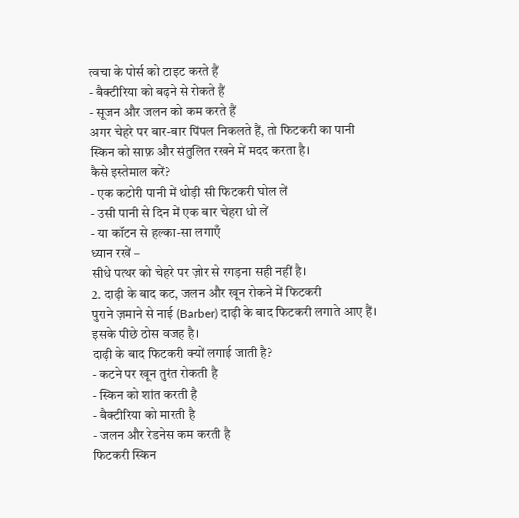त्वचा के पोर्स को टाइट करते हैं
- बैक्टीरिया को बढ़ने से रोकते हैं
- सूजन और जलन को कम करते हैं
अगर चेहरे पर बार-बार पिंपल निकलते हैं, तो फिटकरी का पानी
स्किन को साफ़ और संतुलित रखने में मदद करता है।
कैसे इस्तेमाल करें?
- एक कटोरी पानी में थोड़ी सी फिटकरी घोल लें
- उसी पानी से दिन में एक बार चेहरा धो लें
- या कॉटन से हल्का-सा लगाएँ
ध्यान रखें –
सीधे पत्थर को चेहरे पर ज़ोर से रगड़ना सही नहीं है।
2. दाढ़ी के बाद कट, जलन और खून रोकने में फिटकरी
पुराने ज़माने से नाई (Barber) दाढ़ी के बाद फिटकरी लगाते आए हैं।
इसके पीछे ठोस वजह है।
दाढ़ी के बाद फिटकरी क्यों लगाई जाती है?
- कटने पर खून तुरंत रोकती है
- स्किन को शांत करती है
- बैक्टीरिया को मारती है
- जलन और रेडनेस कम करती है
फिटकरी स्किन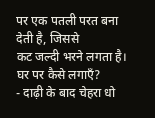पर एक पतली परत बना देती है, जिससे
कट जल्दी भरने लगता है।
घर पर कैसे लगाएँ?
- दाढ़ी के बाद चेहरा धो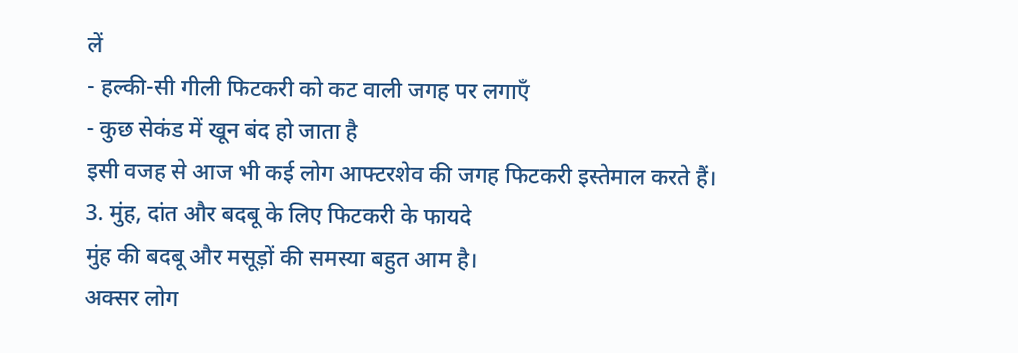लें
- हल्की-सी गीली फिटकरी को कट वाली जगह पर लगाएँ
- कुछ सेकंड में खून बंद हो जाता है
इसी वजह से आज भी कई लोग आफ्टरशेव की जगह फिटकरी इस्तेमाल करते हैं।
3. मुंह, दांत और बदबू के लिए फिटकरी के फायदे
मुंह की बदबू और मसूड़ों की समस्या बहुत आम है।
अक्सर लोग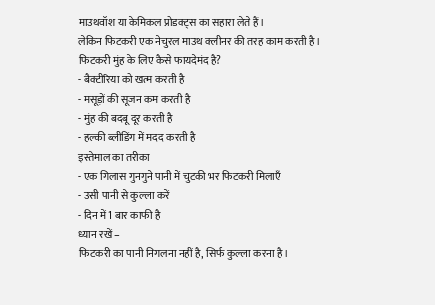माउथवॉश या केमिकल प्रोडक्ट्स का सहारा लेते हैं।
लेकिन फिटकरी एक नेचुरल माउथ क्लीनर की तरह काम करती है।
फिटकरी मुंह के लिए कैसे फायदेमंद है?
- बैक्टीरिया को खत्म करती है
- मसूड़ों की सूजन कम करती है
- मुंह की बदबू दूर करती है
- हल्की ब्लीडिंग में मदद करती है
इस्तेमाल का तरीका
- एक गिलास गुनगुने पानी में चुटकी भर फिटकरी मिलाएँ
- उसी पानी से कुल्ला करें
- दिन में 1 बार काफी है
ध्यान रखें –
फिटकरी का पानी निगलना नहीं है, सिर्फ कुल्ला करना है।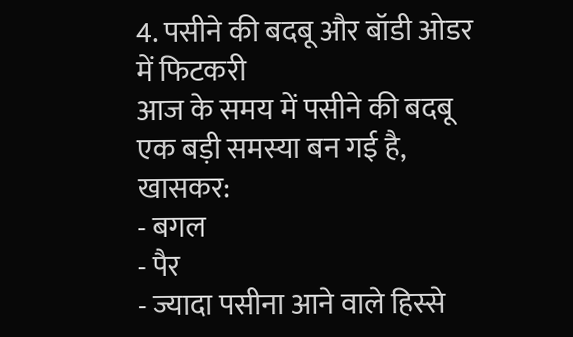4. पसीने की बदबू और बॉडी ओडर में फिटकरी
आज के समय में पसीने की बदबू एक बड़ी समस्या बन गई है, खासकर:
- बगल
- पैर
- ज्यादा पसीना आने वाले हिस्से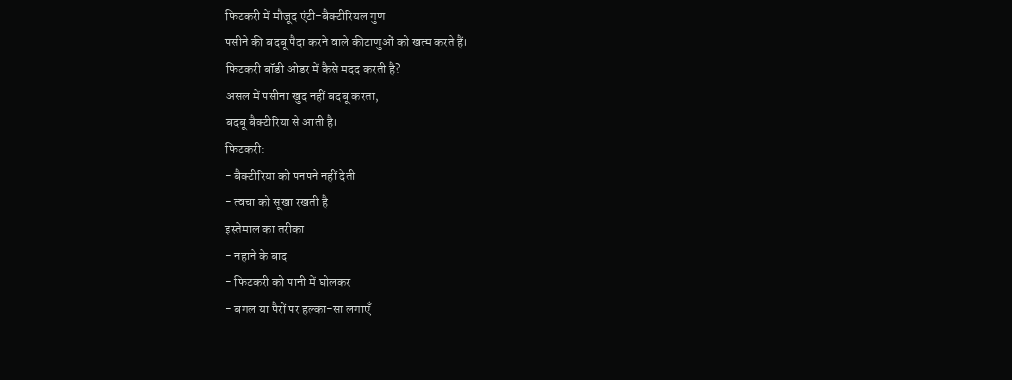फिटकरी में मौजूद एंटी-बैक्टीरियल गुण
पसीने की बदबू पैदा करने वाले कीटाणुओं को खत्म करते हैं।
फिटकरी बॉडी ओडर में कैसे मदद करती है?
असल में पसीना खुद नहीं बदबू करता,
बदबू बैक्टीरिया से आती है।
फिटकरी:
- बैक्टीरिया को पनपने नहीं देती
- त्वचा को सूखा रखती है
इस्तेमाल का तरीका
- नहाने के बाद
- फिटकरी को पानी में घोलकर
- बगल या पैरों पर हल्का-सा लगाएँ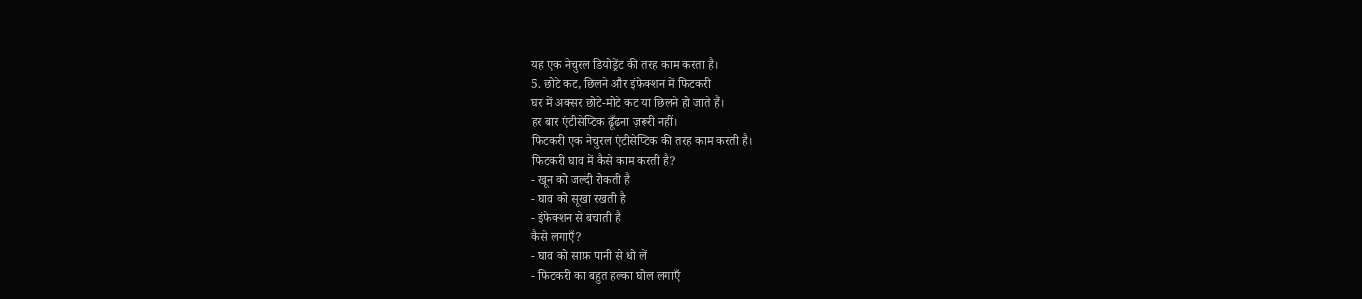यह एक नेचुरल डियोड्रेंट की तरह काम करता है।
5. छोटे कट, छिलने और इंफेक्शन में फिटकरी
घर में अक्सर छोटे-मोटे कट या छिलने हो जाते हैं।
हर बार एंटीसेप्टिक ढूँढना ज़रूरी नहीं।
फिटकरी एक नेचुरल एंटीसेप्टिक की तरह काम करती है।
फिटकरी घाव में कैसे काम करती है?
- खून को जल्दी रोकती है
- घाव को सूखा रखती है
- इंफेक्शन से बचाती है
कैसे लगाएँ?
- घाव को साफ़ पानी से धो लें
- फिटकरी का बहुत हल्का घोल लगाएँ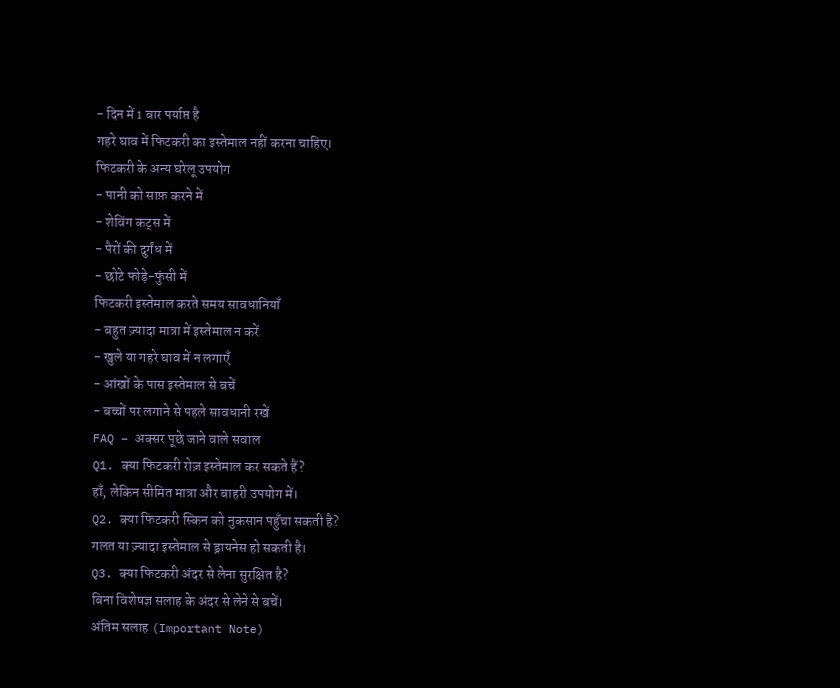- दिन में 1 बार पर्याप्त है
गहरे घाव में फिटकरी का इस्तेमाल नहीं करना चाहिए।
फिटकरी के अन्य घरेलू उपयोग
- पानी को साफ़ करने में
- शेविंग कट्स में
- पैरों की दुर्गंध में
- छोटे फोड़े-फुंसी में
फिटकरी इस्तेमाल करते समय सावधानियाँ
- बहुत ज़्यादा मात्रा में इस्तेमाल न करें
- खुले या गहरे घाव में न लगाएँ
- आंखों के पास इस्तेमाल से बचें
- बच्चों पर लगाने से पहले सावधानी रखें
FAQ – अक्सर पूछे जाने वाले सवाल
Q1. क्या फिटकरी रोज़ इस्तेमाल कर सकते हैं?
हाँ, लेकिन सीमित मात्रा और बाहरी उपयोग में।
Q2. क्या फिटकरी स्किन को नुकसान पहुँचा सकती है?
गलत या ज़्यादा इस्तेमाल से ड्रायनेस हो सकती है।
Q3. क्या फिटकरी अंदर से लेना सुरक्षित है?
बिना विशेषज्ञ सलाह के अंदर से लेने से बचें।
अंतिम सलाह (Important Note)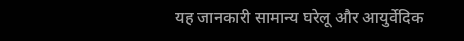यह जानकारी सामान्य घरेलू और आयुर्वेदिक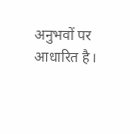अनुभवों पर आधारित है।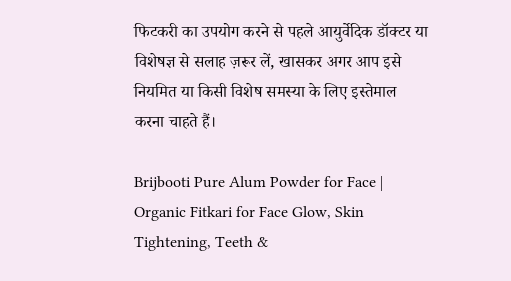फिटकरी का उपयोग करने से पहले आयुर्वेदिक डॉक्टर या विशेषज्ञ से सलाह ज़रूर लें, खासकर अगर आप इसे नियमित या किसी विशेष समस्या के लिए इस्तेमाल करना चाहते हैं।

Brijbooti Pure Alum Powder for Face | Organic Fitkari for Face Glow, Skin Tightening, Teeth &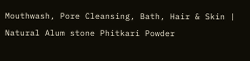Mouthwash, Pore Cleansing, Bath, Hair & Skin | Natural Alum stone Phitkari Powder